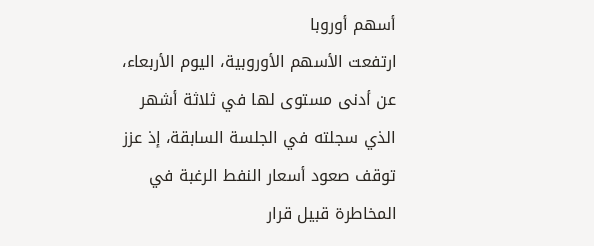أسهم أوروبا
ارتفعت الأسهم الأوروبية، اليوم الأربعاء، عن أدنى مستوى لها في ثلاثة أشهر الذي سجلته في الجلسة السابقة، إذ عزز توقف صعود أسعار النفط الرغبة في المخاطرة قبيل قرار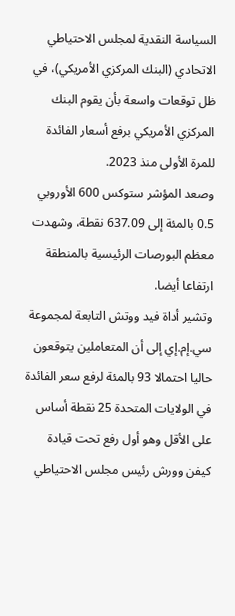السياسة النقدية لمجلس الاحتياطي الاتحادي (البنك المركزي الأمريكي)، في ظل توقعات واسعة بأن يقوم البنك المركزي الأمريكي برفع أسعار الفائدة للمرة الأولى منذ 2023.
وصعد المؤشر ستوكس 600 الأوروبي 0.5 بالمئة إلى 637.09 نقطة، وشهدت معظم البورصات الرئيسية بالمنطقة ارتفاعا أيضا.
وتشير أداة فيد ووتش التابعة لمجموعة سي.إم.إي إلى أن المتعاملين يتوقعون حاليا احتمالا 93 بالمئة لرفع سعر الفائدة في الولايات المتحدة 25 نقطة أساس على الأقل وهو أول رفع تحت قيادة كيفن وورش رئيس مجلس الاحتياطي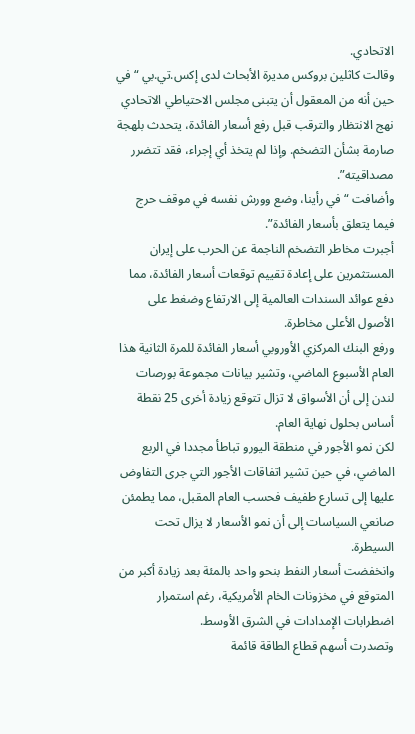الاتحادي.
وقالت كاثلين بروكس مديرة الأبحاث لدى إكس.تي.بي “في حين أنه من المعقول أن يتبنى مجلس الاحتياطي الاتحادي نهج الانتظار والترقب قبل رفع أسعار الفائدة، يتحدث بلهجة صارمة بشأن التضخم. وإذا لم يتخذ أي إجراء، فقد تتضرر مصداقيته”.
وأضافت “في رأينا، وضع وورش نفسه في موقف حرج فيما يتعلق بأسعار الفائدة”.
أجبرت مخاطر التضخم الناجمة عن الحرب على إيران المستثمرين على إعادة تقييم توقعات أسعار الفائدة، مما دفع عوائد السندات العالمية إلى الارتفاع وضغط على الأصول الأعلى مخاطرة.
ورفع البنك المركزي الأوروبي أسعار الفائدة للمرة الثانية هذا العام الأسبوع الماضي، وتشير بيانات مجموعة بورصات لندن إلى أن الأسواق لا تزال تتوقع زيادة أخرى 25 نقطة أساس بحلول نهاية العام.
لكن نمو الأجور في منطقة اليورو تباطأ مجددا في الربع الماضي، في حين تشير اتفاقات الأجور التي جرى التفاوض عليها إلى تسارع طفيف فحسب العام المقبل، مما يطمئن صانعي السياسات إلى أن نمو الأسعار لا يزال تحت السيطرة.
وانخفضت أسعار النفط بنحو واحد بالمئة بعد زيادة أكبر من المتوقع في مخزونات الخام الأمريكية، رغم استمرار اضطرابات الإمدادات في الشرق الأوسط.
وتصدرت أسهم قطاع الطاقة قائمة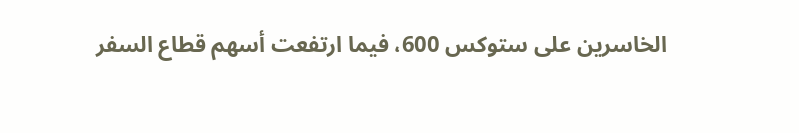الخاسرين على ستوكس 600، فيما ارتفعت أسهم قطاع السفر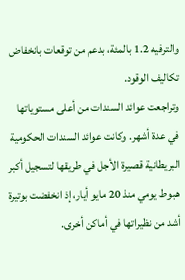والترفيه 1.2 بالمئة، بدعم من توقعات بانخفاض تكاليف الوقود.
وتراجعت عوائد السندات من أعلى مستوياتها في عدة أشهر. وكانت عوائد السندات الحكومية البريطانية قصيرة الأجل في طريقها لتسجيل أكبر هبوط يومي منذ 20 مايو أيار، إذ انخفضت بوتيرة أشد من نظيراتها في أماكن أخرى.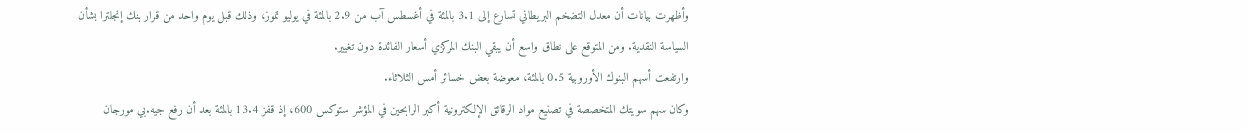وأظهرت بيانات أن معدل التضخم البريطاني تسارع إلى 3.1 بالمئة في أغسطس آب من 2.9 بالمئة في يوليو تموز، وذلك قبل يوم واحد من قرار بنك إنجلترا بشأن السياسة النقدية. ومن المتوقع على نطاق واسع أن يبقي البنك المركزي أسعار الفائدة دون تغيير.
وارتفعت أسهم البنوك الأوروبية 0.5 بالمئة، معوضة بعض خسائر أمس الثلاثاء.
وكان سهم سويتك المتخصصة في تصنيع مواد الرقائق الإلكترونية أكبر الرابحين في المؤشر ستوكس 600، إذ قفز 13.4 بالمئة بعد أن رفع جيه.بي مورجان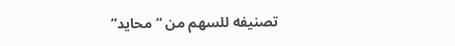تصنيفه للسهم من “محايد”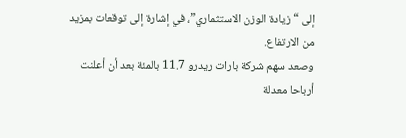إلى “زيادة الوزن الاستثماري”، في إشارة إلى توقعات بمزيد من الارتفاع.
وصعد سهم شركة بارات ريدرو 11.7 بالمئة بعد أن أعلنت أرباحا معدلة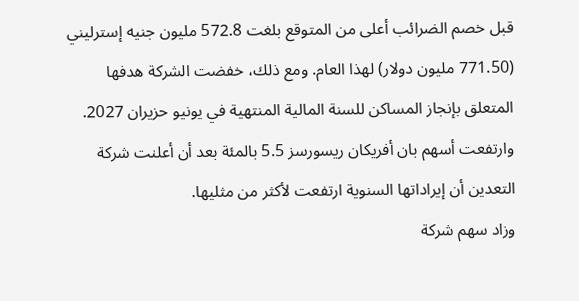قبل خصم الضرائب أعلى من المتوقع بلغت 572.8 مليون جنيه إسترليني (771.50 مليون دولار) لهذا العام. ومع ذلك، خفضت الشركة هدفها المتعلق بإنجاز المساكن للسنة المالية المنتهية في يونيو حزيران 2027.
وارتفعت أسهم بان أفريكان ريسورسز 5.5 بالمئة بعد أن أعلنت شركة التعدين أن إيراداتها السنوية ارتفعت لأكثر من مثليها.
وزاد سهم شركة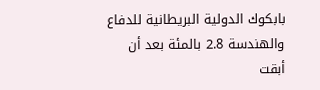بابكوك الدولية البريطانية للدفاع والهندسة 2.8 بالمئة بعد أن أبقت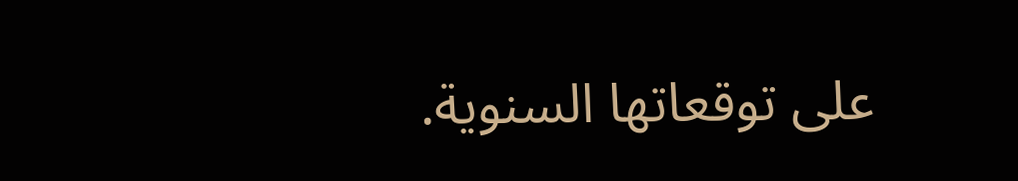على توقعاتها السنوية.